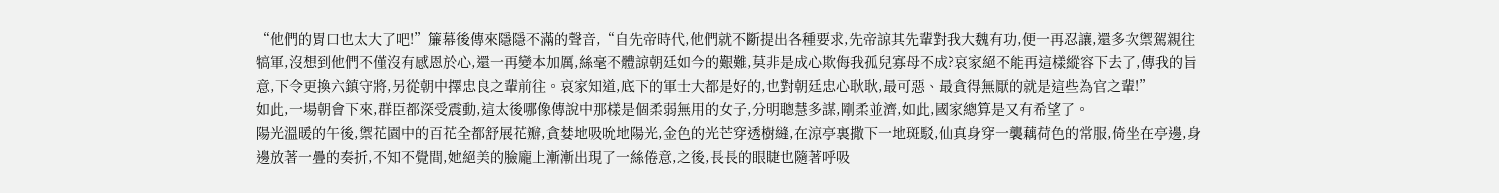“他們的胃口也太大了吧!”簾幕後傳來隱隱不滿的聲音,“自先帝時代,他們就不斷提出各種要求,先帝諒其先輩對我大魏有功,便一再忍讓,還多次禦駕親往犒軍,沒想到他們不僅沒有感恩於心,還一再變本加厲,絲毫不體諒朝廷如今的艱難,莫非是成心欺侮我孤兒寡母不成?哀家絕不能再這樣縱容下去了,傳我的旨意,下令更換六鎮守將,另從朝中擇忠良之輩前往。哀家知道,底下的軍士大都是好的,也對朝廷忠心耿耿,最可惡、最貪得無厭的就是這些為官之輩!”
如此,一場朝會下來,群臣都深受震動,這太後哪像傳說中那樣是個柔弱無用的女子,分明聰慧多謀,剛柔並濟,如此,國家總算是又有希望了。
陽光溫暖的午後,禦花園中的百花全都舒展花瓣,貪婪地吸吮地陽光,金色的光芒穿透樹縫,在涼亭裏撒下一地斑駁,仙真身穿一襲藕荷色的常服,倚坐在亭邊,身邊放著一疊的奏折,不知不覺間,她絕美的臉龐上漸漸出現了一絲倦意,之後,長長的眼睫也隨著呼吸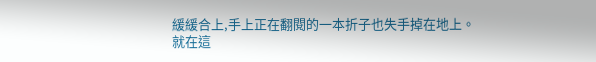緩緩合上,手上正在翻閱的一本折子也失手掉在地上。
就在這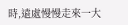時,遠處慢慢走來一大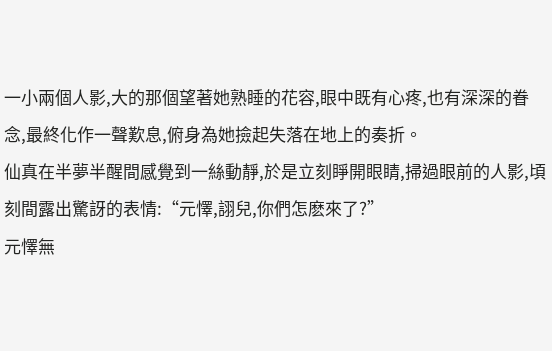一小兩個人影,大的那個望著她熟睡的花容,眼中既有心疼,也有深深的眷念,最終化作一聲歎息,俯身為她撿起失落在地上的奏折。
仙真在半夢半醒間感覺到一絲動靜,於是立刻睜開眼睛,掃過眼前的人影,頃刻間露出驚訝的表情:“元懌,詡兒,你們怎麽來了?”
元懌無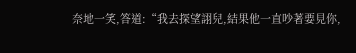奈地一笑,答道:“我去探望詡兒,結果他一直吵著要見你,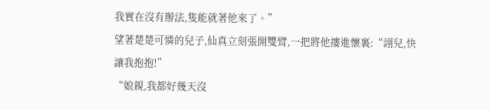我實在沒有辦法,隻能就著他來了。”
望著楚楚可憐的兒子,仙真立刻張開雙臂,一把將他摟進懷裏:“詡兒,快讓我抱抱!”
“娘親,我都好幾天沒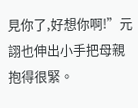見你了,好想你啊!”元詡也伸出小手把母親抱得很緊。